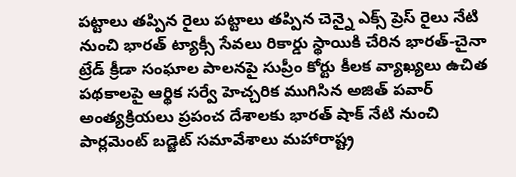పట్టాలు తప్పిన రైలు పట్టాలు తప్పిన చెన్నై ఎక్స్ ప్రెస్ రైలు నేటి నుంచి భారత్ ట్యాక్సీ సేవలు రికార్డు స్థాయికి చేరిన భారత్-చైనా ట్రేడ్ క్రీడా సంఘాల పాలనపై సుప్రీం కోర్టు కీలక వ్యాఖ్యలు ఉచిత పథకాలపై ఆర్థిక సర్వే హెచ్చరిక ముగిసిన అజిత్ పవార్ అంత్యక్రియలు ప్రపంచ దేశాలకు భారత్ షాక్ నేటి నుంచి పార్లమెంట్ బడ్జెట్ సమావేశాలు మహారాష్ట్ర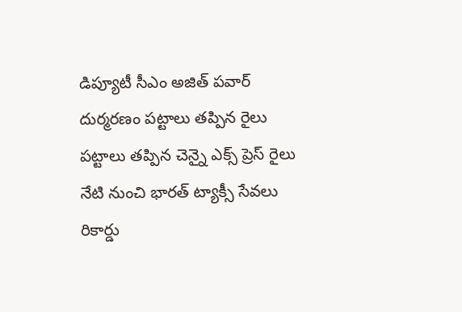డిప్యూటీ సీఎం అజిత్ పవార్ దుర్మరణం పట్టాలు తప్పిన రైలు పట్టాలు తప్పిన చెన్నై ఎక్స్ ప్రెస్ రైలు నేటి నుంచి భారత్ ట్యాక్సీ సేవలు రికార్డు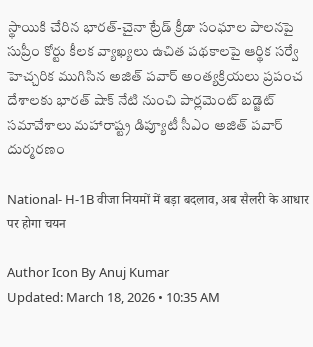స్థాయికి చేరిన భారత్-చైనా ట్రేడ్ క్రీడా సంఘాల పాలనపై సుప్రీం కోర్టు కీలక వ్యాఖ్యలు ఉచిత పథకాలపై ఆర్థిక సర్వే హెచ్చరిక ముగిసిన అజిత్ పవార్ అంత్యక్రియలు ప్రపంచ దేశాలకు భారత్ షాక్ నేటి నుంచి పార్లమెంట్ బడ్జెట్ సమావేశాలు మహారాష్ట్ర డిప్యూటీ సీఎం అజిత్ పవార్ దుర్మరణం

National- H-1B वीजा नियमों में बड़ा बदलाव, अब सैलरी के आधार पर होगा चयन

Author Icon By Anuj Kumar
Updated: March 18, 2026 • 10:35 AM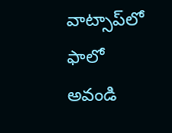వాట్సాప్‌లో ఫాలో అవండి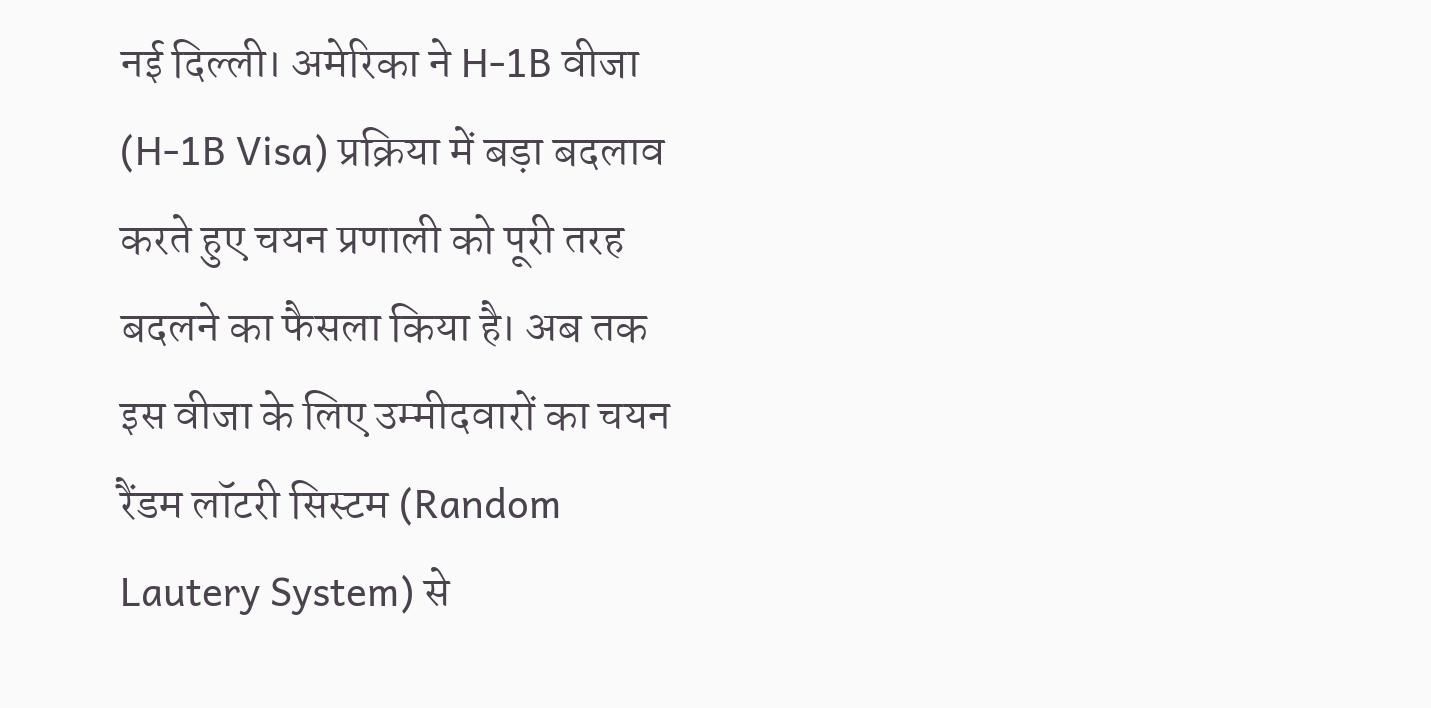नई दिल्ली। अमेरिका ने H-1B वीजा (H-1B Visa) प्रक्रिया में बड़ा बदलाव करते हुए चयन प्रणाली को पूरी तरह बदलने का फैसला किया है। अब तक इस वीजा के लिए उम्मीदवारों का चयन रैंडम लॉटरी सिस्टम (Random Lautery System) से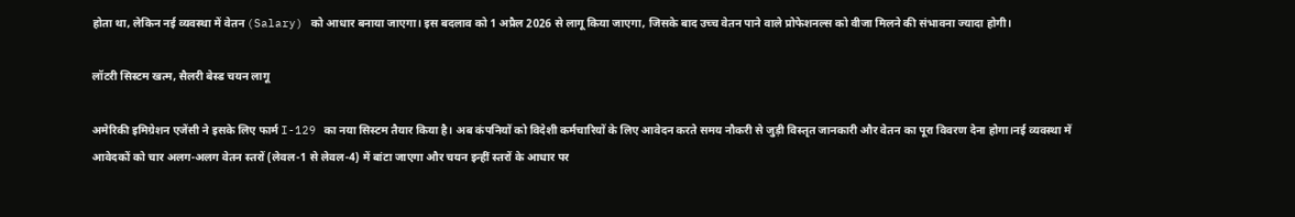होता था, लेकिन नई व्यवस्था में वेतन (Salary) को आधार बनाया जाएगा। इस बदलाव को 1 अप्रैल 2026 से लागू किया जाएगा, जिसके बाद उच्च वेतन पाने वाले प्रोफेशनल्स को वीजा मिलने की संभावना ज्यादा होगी।

लॉटरी सिस्टम खत्म, सैलरी बेस्ड चयन लागू

अमेरिकी इमिग्रेशन एजेंसी ने इसके लिए फार्म I-129 का नया सिस्टम तैयार किया है। अब कंपनियों को विदेशी कर्मचारियों के लिए आवेदन करते समय नौकरी से जुड़ी विस्तृत जानकारी और वेतन का पूरा विवरण देना होगा।नई व्यवस्था में आवेदकों को चार अलग-अलग वेतन स्तरों (लेवल-1 से लेवल-4) में बांटा जाएगा और चयन इन्हीं स्तरों के आधार पर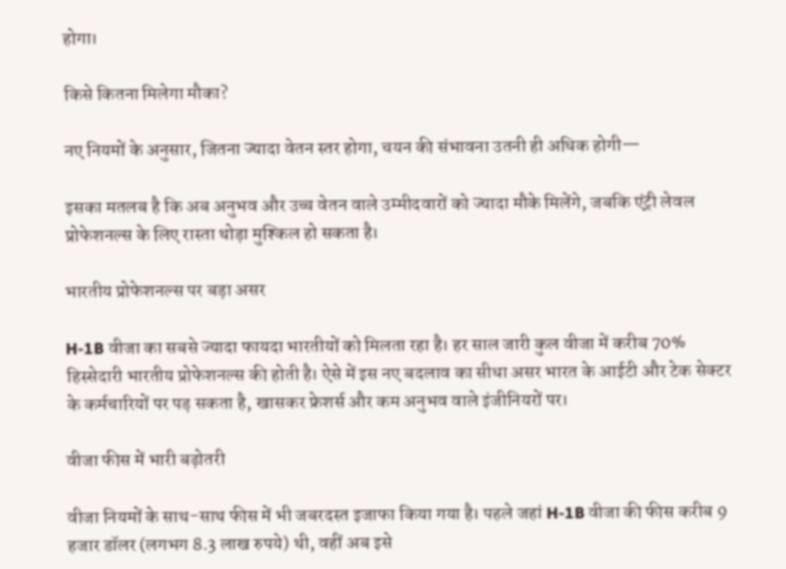होगा।

किसे कितना मिलेगा मौका?

नए नियमों के अनुसार, जितना ज्यादा वेतन स्तर होगा, चयन की संभावना उतनी ही अधिक होगी—

इसका मतलब है कि अब अनुभव और उच्च वेतन वाले उम्मीदवारों को ज्यादा मौके मिलेंगे, जबकि एंट्री लेवल प्रोफेशनल्स के लिए रास्ता थोड़ा मुश्किल हो सकता है।

भारतीय प्रोफेशनल्स पर बड़ा असर

H-1B वीजा का सबसे ज्यादा फायदा भारतीयों को मिलता रहा है। हर साल जारी कुल वीजा में करीब 70% हिस्सेदारी भारतीय प्रोफेशनल्स की होती है। ऐसे में इस नए बदलाव का सीधा असर भारत के आईटी और टेक सेक्टर के कर्मचारियों पर पड़ सकता है, खासकर फ्रेशर्स और कम अनुभव वाले इंजीनियरों पर।

वीजा फीस में भारी बढ़ोतरी

वीजा नियमों के साथ-साथ फीस में भी जबरदस्त इजाफा किया गया है। पहले जहां H-1B वीजा की फीस करीब 9 हजार डॉलर (लगभग 8.3 लाख रुपये) थी, वहीं अब इसे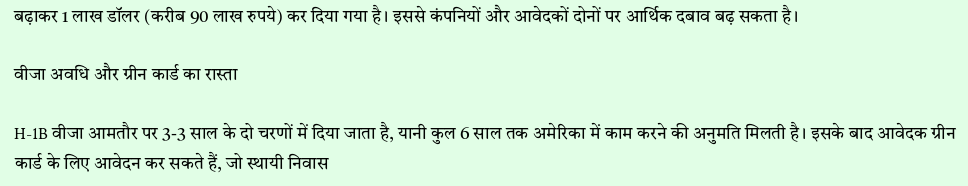बढ़ाकर 1 लाख डॉलर (करीब 90 लाख रुपये) कर दिया गया है। इससे कंपनियों और आवेदकों दोनों पर आर्थिक दबाव बढ़ सकता है।

वीजा अवधि और ग्रीन कार्ड का रास्ता

H-1B वीजा आमतौर पर 3-3 साल के दो चरणों में दिया जाता है, यानी कुल 6 साल तक अमेरिका में काम करने की अनुमति मिलती है। इसके बाद आवेदक ग्रीन कार्ड के लिए आवेदन कर सकते हैं, जो स्थायी निवास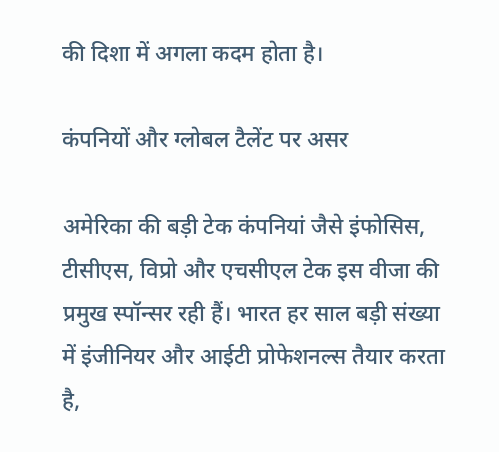की दिशा में अगला कदम होता है।

कंपनियों और ग्लोबल टैलेंट पर असर

अमेरिका की बड़ी टेक कंपनियां जैसे इंफोसिस, टीसीएस, विप्रो और एचसीएल टेक इस वीजा की प्रमुख स्पॉन्सर रही हैं। भारत हर साल बड़ी संख्या में इंजीनियर और आईटी प्रोफेशनल्स तैयार करता है,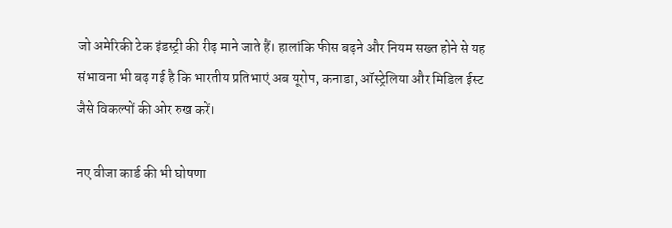जो अमेरिकी टेक इंडस्ट्री की रीढ़ माने जाते हैं। हालांकि फीस बढ़ने और नियम सख्त होने से यह संभावना भी बढ़ गई है कि भारतीय प्रतिभाएं अब यूरोप, कनाडा, ऑस्ट्रेलिया और मिडिल ईस्ट जैसे विकल्पों की ओर रुख करें।

नए वीजा कार्ड की भी घोषणा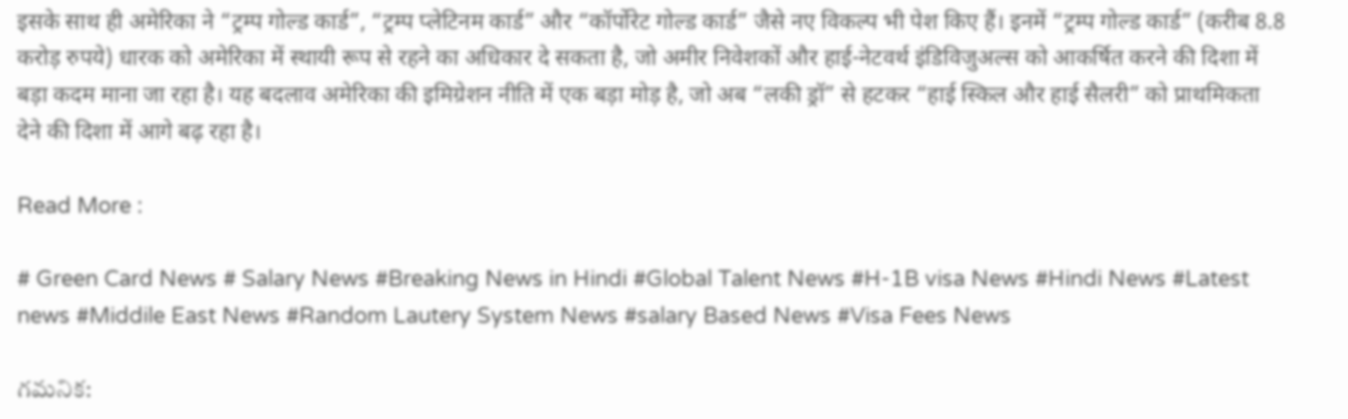इसके साथ ही अमेरिका ने “ट्रम्प गोल्ड कार्ड”, “ट्रम्प प्लेटिनम कार्ड” और “कॉर्पोरेट गोल्ड कार्ड” जैसे नए विकल्प भी पेश किए हैं। इनमें “ट्रम्प गोल्ड कार्ड” (करीब 8.8 करोड़ रुपये) धारक को अमेरिका में स्थायी रूप से रहने का अधिकार दे सकता है, जो अमीर निवेशकों और हाई-नेटवर्थ इंडिविजुअल्स को आकर्षित करने की दिशा में बड़ा कदम माना जा रहा है। यह बदलाव अमेरिका की इमिग्रेशन नीति में एक बड़ा मोड़ है, जो अब “लकी ड्रॉ” से हटकर “हाई स्किल और हाई सैलरी” को प्राथमिकता देने की दिशा में आगे बढ़ रहा है।

Read More :

# Green Card News # Salary News #Breaking News in Hindi #Global Talent News #H-1B visa News #Hindi News #Latest news #Middile East News #Random Lautery System News #salary Based News #Visa Fees News

గమనిక: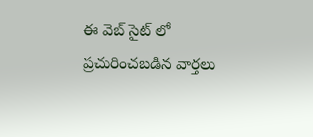ఈ వెబ్ సైట్ లో ప్రచురించబడిన వార్తలు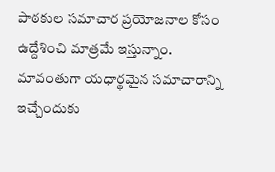పాఠకుల సమాచార ప్రయోజనాల కోసం ఉద్దేశించి మాత్రమే ఇస్తున్నాం. మావంతుగా యధార్థమైన సమాచారాన్ని ఇచ్చేందుకు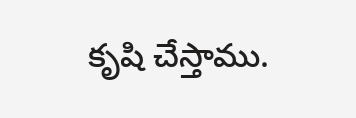కృషి చేస్తాము.